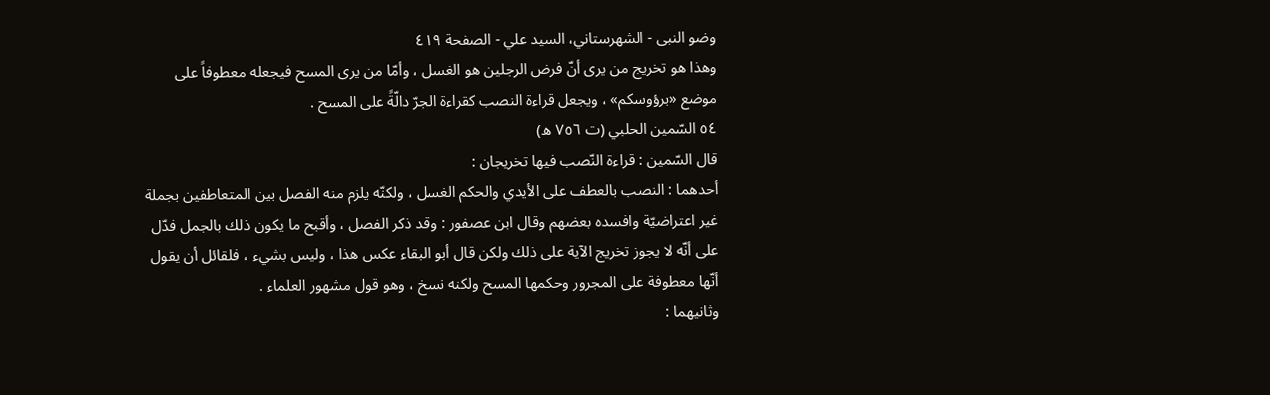وضو النبی - الشهرستاني، السيد علي - الصفحة ٤١٩
وهذا هو تخريج من يرى أنّ فرض الرجلين هو الغسل ، وأمّا من يرى المسح فيجعله معطوفاً على موضع «برؤوسكم» ، ويجعل قراءة النصب كقراءة الجرّ دالّةً على المسح .
٥٤ السّمين الحلبي (ت ٧٥٦ ه)
قال السّمين : قراءة النّصب فيها تخريجان :
أحدهما : النصب بالعطف على الأيدي والحكم الغسل ، ولكنّه يلزم منه الفصل بين المتعاطفين بجملة غير اعتراضيّة وافسده بعضهم وقال ابن عصفور : وقد ذكر الفصل ، وأقبح ما يكون ذلك بالجمل فدّل على أنّه لا يجوز تخريج الآية على ذلك ولكن قال أبو البقاء عكس هذا ، وليس بشيء ، فلقائل أن يقول أنّها معطوفة على المجرور وحكمها المسح ولكنه نسخ ، وهو قول مشهور العلماء .
وثانيهما :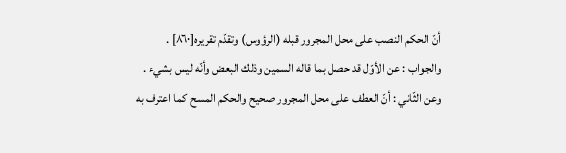أنّ الحكم النصب على محل المجرور قبله (الرؤوس) وتقدّم تقريره[٨٦٠] .
والجواب : عن الأوّل قد حصل بما قاله السمين وذلك البعض وأنّه ليس بشيء .
وعن الثّاني : أنّ العطف على محل المجرور صحيح والحكم المسح كما اعترف به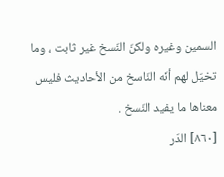السمين وغيره ولكنّ النّسخ غير ثابت ، وما تخيّل لهم أنّه النّاسخ من الأحاديث فليس معناها ما يفيد النّسخ .
[٨٦٠] الدّر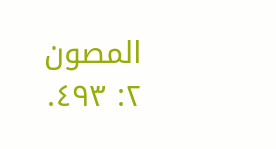المصون ٢: ٤٩٣.